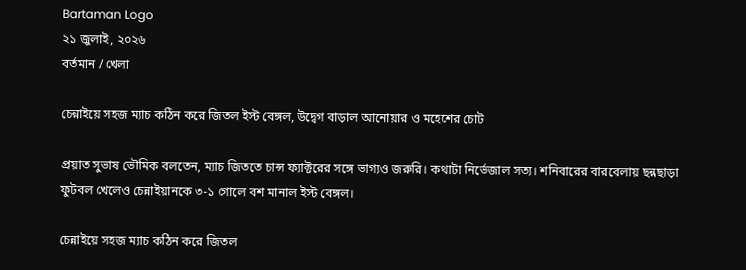Bartaman Logo
২১ জুলাই, ২০২৬
বর্তমান / খেলা

চেন্নাইয়ে সহজ ম্যাচ কঠিন করে জিতল ইস্ট বেঙ্গল, উদ্বেগ বাড়াল আনোয়ার ও মহেশের চোট

প্রয়াত সুভাষ ভৌমিক বলতেন, ম্যাচ জিততে চান্স ফ্যাক্টরের সঙ্গে ভাগ্যও জরুরি। কথাটা নির্ভেজাল সত্য। শনিবারের বারবেলায় ছন্নছাড়া ফুটবল খেলেও চেন্নাইয়ানকে ৩-১ গোলে বশ মানাল ইস্ট বেঙ্গল।

চেন্নাইয়ে সহজ ম্যাচ কঠিন করে জিতল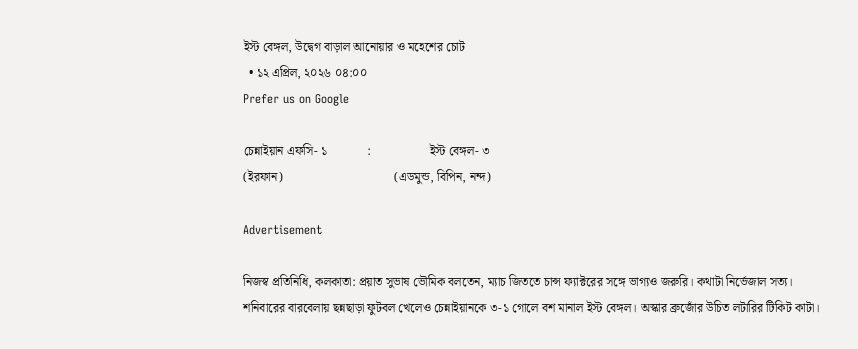ইস্ট বেঙ্গল, উদ্বেগ বাড়াল আনোয়ার ও মহেশের চোট
  • ১২ এপ্রিল, ২০২৬ ০৪:০০
Prefer us on Google

চেন্নাইয়ান এফসি- ১             :                   ইস্ট বেঙ্গল- ৩
(ইরফান)                                    (এডমুন্ড, বিপিন, নন্দ)

Advertisement

নিজস্ব প্রতিনিধি, কলকাতা: প্রয়াত সুভাষ ভৌমিক বলতেন, ম্যাচ জিততে চান্স ফ্যাক্টরের সঙ্গে ভাগ্যও জরুরি। কথাটা নির্ভেজাল সত্য। শনিবারের বারবেলায় ছন্নছাড়া ফুটবল খেলেও চেন্নাইয়ানকে ৩-১ গোলে বশ মানাল ইস্ট বেঙ্গল। অস্কার ব্রুজোঁর উচিত লটারির টিকিট কাটা।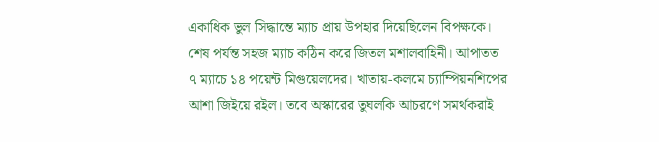একাধিক ভুল সিদ্ধান্তে ম্যাচ প্রায় উপহার দিয়েছিলেন বিপক্ষকে। শেষ পর্যন্ত সহজ ম্যাচ কঠিন করে জিতল মশালবাহিনী। আপাতত ৭ ম্যাচে ১৪ পয়েন্ট মিগুয়েলদের। খাতায়-কলমে চ্যাম্পিয়নশিপের আশা জিইয়ে রইল। তবে অস্কারের তুঘলকি আচরণে সমর্থকরাই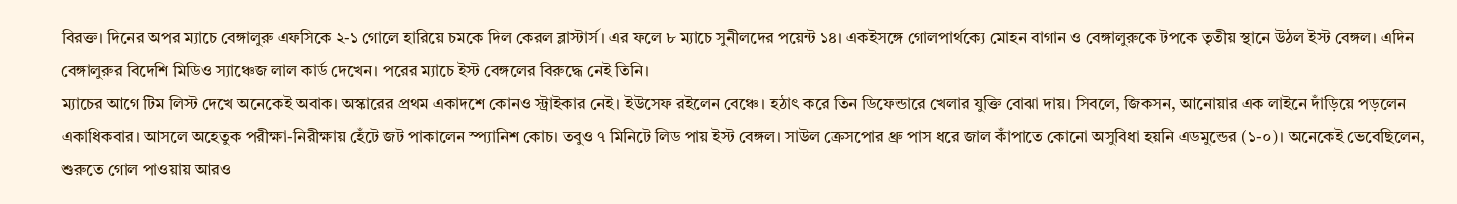বিরক্ত। দিনের অপর ম্যাচে বেঙ্গালুরু এফসিকে ২-১ গোলে হারিয়ে চমকে দিল কেরল ব্লাস্টার্স। এর ফলে ৮ ম্যাচে সুনীলদের পয়েন্ট ১৪। একইসঙ্গে গোলপার্থক্যে মোহন বাগান ও বেঙ্গালুরুকে টপকে তৃতীয় স্থানে উঠল ইস্ট বেঙ্গল। এদিন বেঙ্গালুরুর বিদেশি মিডিও স্যাঞ্চেজ লাল কার্ড দেখেন। পরের ম্যাচে ইস্ট বেঙ্গলের বিরুদ্ধে নেই তিনি।
ম্যাচের আগে টিম লিস্ট দেখে অনেকেই অবাক। অস্কারের প্রথম একাদশে কোনও স্ট্রাইকার নেই। ইউসেফ রইলেন বেঞ্চে। হঠাৎ করে তিন ডিফেন্ডারে খেলার যুক্তি বোঝা দায়। সিবলে, জিকসন, আনোয়ার এক লাইনে দাঁড়িয়ে পড়লেন একাধিকবার। আসলে অহেতুক পরীক্ষা-নিরীক্ষায় হেঁটে জট পাকালেন স্প্যানিশ কোচ। তবুও ৭ মিনিটে লিড পায় ইস্ট বেঙ্গল। সাউল ক্রেসপোর থ্রু পাস ধরে জাল কাঁপাতে কোনো অসুবিধা হয়নি এডমুন্ডের (১-০)। অনেকেই ভেবেছিলেন, শুরুতে গোল পাওয়ায় আরও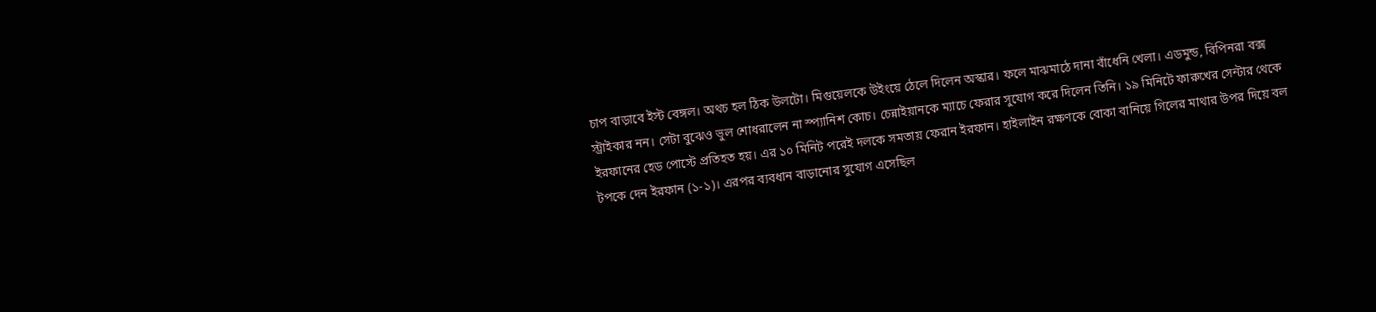চাপ বাড়াবে ইস্ট বেঙ্গল। অথচ হল ঠিক উলটো। মিগুয়েলকে উইংয়ে ঠেলে দিলেন অস্কার। ফলে মাঝমাঠে দানা বাঁধেনি খেলা। এডমুন্ড, বিপিনরা বক্স স্ট্রাইকার নন। সেটা বুঝেও ভুল শোধরালেন না স্প্যানিশ কোচ। চেন্নাইয়ানকে ম্যাচে ফেরার সুযোগ করে দিলেন তিনি। ১৯ মিনিটে ফারুখের সেন্টার থেকে ইরফানের হেড পোস্টে প্রতিহত হয়। এর ১০ মিনিট পরেই দলকে সমতায় ফেরান ইরফান। হাইলাইন রক্ষণকে বোকা বানিয়ে গিলের মাথার উপর দিয়ে বল টপকে দেন ইরফান (১-১)। এরপর ব্যবধান বাড়ানোর সুযোগ এসেছিল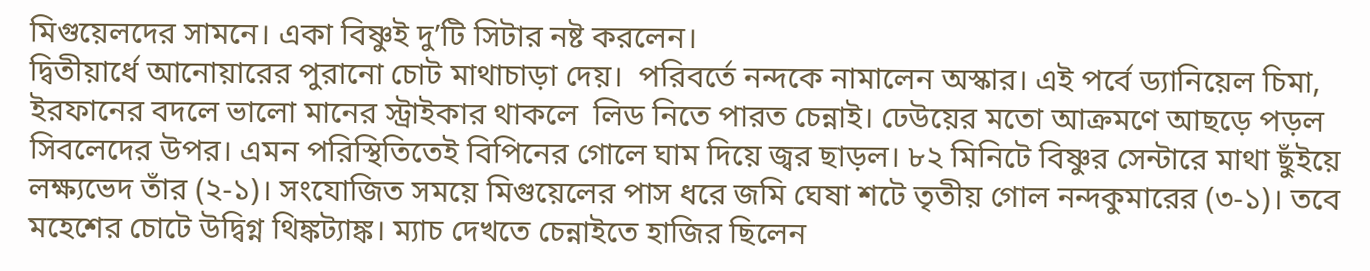মিগুয়েলদের সামনে। একা বিষ্ণুই দু’টি সিটার নষ্ট করলেন।
দ্বিতীয়ার্ধে আনোয়ারের পুরানো চোট মাথাচাড়া দেয়।  পরিবর্তে নন্দকে নামালেন অস্কার। এই পর্বে ড্যানিয়েল চিমা, ইরফানের বদলে ভালো মানের স্ট্রাইকার থাকলে  লিড নিতে পারত চেন্নাই। ঢেউয়ের মতো আক্রমণে আছড়ে পড়ল সিবলেদের উপর। এমন পরিস্থিতিতেই বিপিনের গোলে ঘাম দিয়ে জ্বর ছাড়ল। ৮২ মিনিটে বিষ্ণুর সেন্টারে মাথা ছুঁইয়ে লক্ষ্যভেদ তাঁর (২-১)। সংযোজিত সময়ে মিগুয়েলের পাস ধরে জমি ঘেষা শটে তৃতীয় গোল নন্দকুমারের (৩-১)। তবে মহেশের চোটে উদ্বিগ্ন থিঙ্কট্যাঙ্ক। ম্যাচ দেখতে চেন্নাইতে হাজির ছিলেন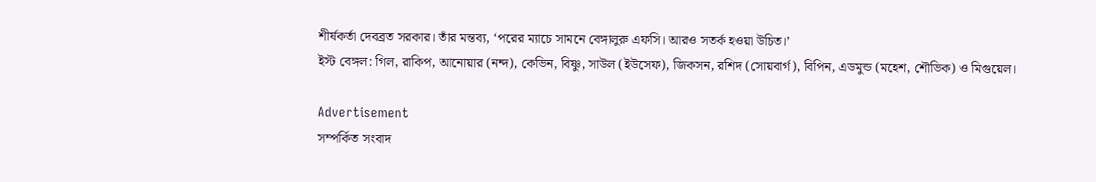শীর্ষকর্তা দেবব্রত সরকার। তাঁর মন্তব্য, ‘পরের ম্যাচে সামনে বেঙ্গালুরু এফসি। আরও সতর্ক হওয়া উচিত।’
ইস্ট বেঙ্গল: গিল, রাকিপ, আনোয়ার (নন্দ), কেভিন, বিষ্ণু, সাউল (ইউসেফ), জিকসন, রশিদ (সোয়বার্গ), বিপিন, এডমুন্ড (মহেশ, শৌভিক) ও মিগুয়েল।

Advertisement
সম্পর্কিত সংবাদ